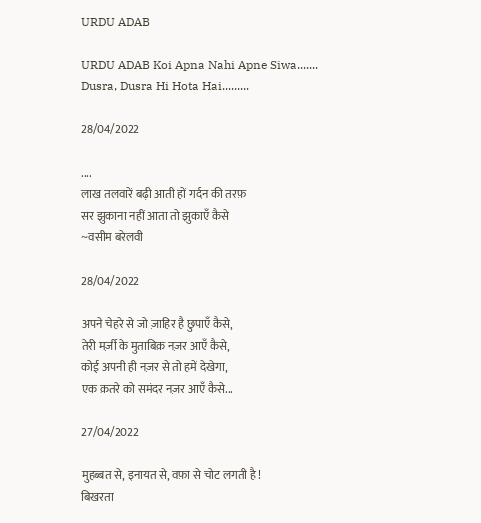URDU ADAB

URDU ADAB Koi Apna Nahi Apne Siwa.......
Dusra, Dusra Hi Hota Hai.........

28/04/2022

....
लाख तलवारें बढ़ी आती हों गर्दन की तरफ़
सर झुकाना नहीं आता तो झुकाएँ कैसे
~वसीम बरेलवी

28/04/2022

अपने चेहरे से जो ज़ाहिर है छुपाएँ कैसे,
तेरी मर्ज़ी के मुताबिक़ नज़र आएँ कैसे,
कोई अपनी ही नज़र से तो हमें देखेगा,
एक क़तरे को समंदर नज़र आएँ कैसे...

27/04/2022

मुहब्बत से, इनायत से, वफ़ा से चोट लगती है !
बिखरता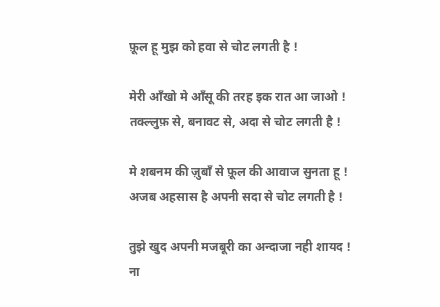फ़ूल हू मुझ को हवा से चोट लगती है !

मेरी आँखो मे आँसू की तरह इक रात आ जाओ !
तक्ल्लुफ़ से, बनावट से, अदा से चोट लगती है !

मे शबनम की ज़ुबाँ से फ़ूल की आवाज सुनता हू !
अजब अहसास है अपनी सदा से चोट लगती है !

तुझे खुद अपनी मजबूरी का अन्दाजा नही शायद !
ना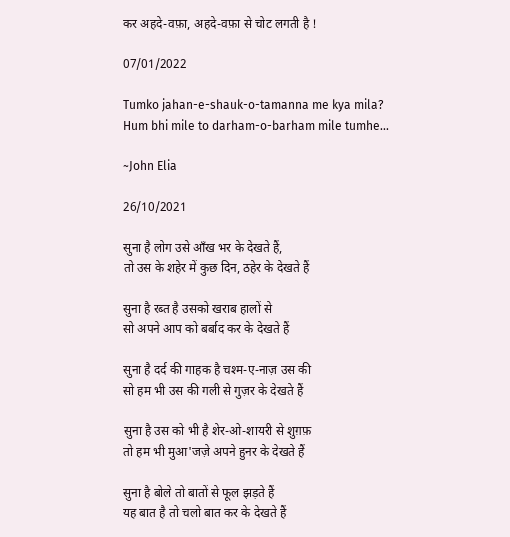कर अहदे-वफ़ा, अहदे-वफ़ा से चोट लगती है !

07/01/2022

Tumko jahan-e-shauk-o-tamanna me kya mila?
Hum bhi mile to darham-o-barham mile tumhe...

~John Elia

26/10/2021

सुना है लोग उसे आँख भर के देखते हैं,
तो उस के शहेर में कुछ दिन, ठहेर के देखते हैं

सुना है रब्त है उसको खराब हालों से
सो अपने आप को बर्बाद कर के देखते हैं

सुना है दर्द की गाहक है चश्म-ए-नाज़ उस की
सो हम भी उस की गली से गुज़र के देखते हैं

सुना है उस को भी है शेर-ओ-शायरी से शुग़फ़
तो हम भी मुआ'जज़े अपने हुनर के देखते हैं

सुना है बोले तो बातों से फूल झड़ते हैं
यह बात है तो चलो बात कर के देखते हैं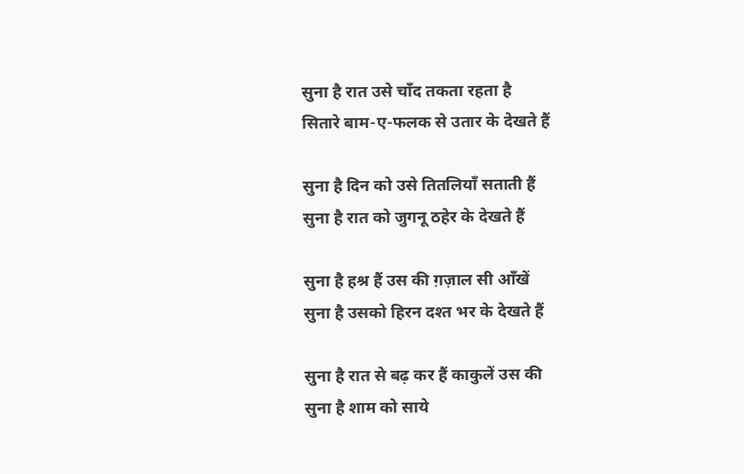सुना है रात उसे चाँद तकता रहता है
सितारे बाम-ए-फलक से उतार के देखते हैं

सुना है दिन को उसे तितलियाँ सताती हैं
सुना है रात को जुगनू ठहेर के देखते हैं

सुना है हश्र हैं उस की ग़ज़ाल सी आँखें
सुना है उसको हिरन दश्त भर के देखते हैं

सुना है रात से बढ़ कर हैं काकुलें उस की
सुना है शाम को साये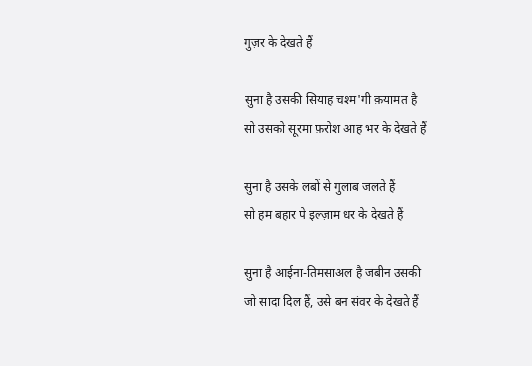गुज़र के देखते हैं

सुना है उसकी सियाह चश्म'गी क़यामत है
सो उसको सूरमा फ़रोश आह भर के देखते हैं

सुना है उसके लबों से गुलाब जलते हैं
सो हम बहार पे इल्ज़ाम धर के देखते हैं

सुना है आईना-तिमसाअल है जबीन उसकी
जो सादा दिल हैं, उसे बन संवर के देखते हैं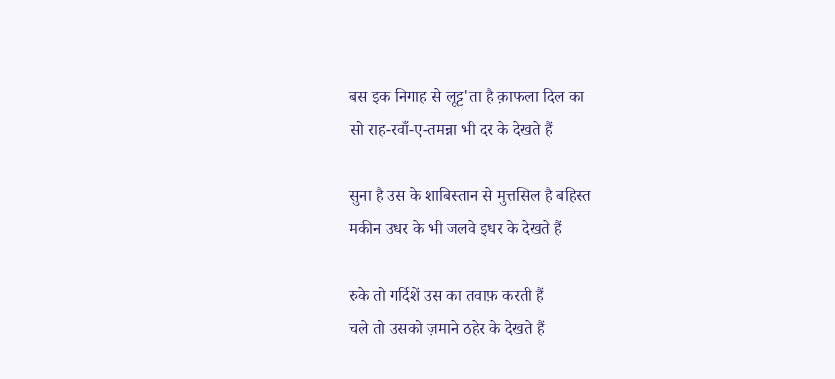बस इक निगाह से लूट्ट'ता है क़ाफला दिल का
सो राह-रवाँ-ए-तमन्ना भी दर के देखते हैं

सुना है उस के शाबिस्तान से मुत्तसिल है बहिस्त
मकीन उधर के भी जलवे इधर के देखते हैं

रुके तो गर्दिशें उस का तवाफ़ करती हैं
चले तो उसको ज़माने ठहेर के देखते हैं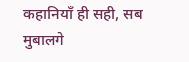कहानियाँ ही सही, सब मुबालगे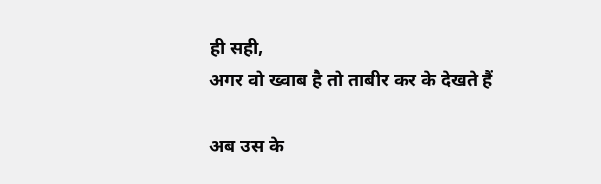ही सही,
अगर वो ख्वाब है तो ताबीर कर के देखते हैं

अब उस के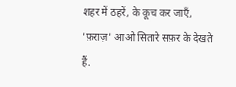शहर में ठहरें, के कूच कर जाएँ,
'फ़राज़' आओ सितारे सफ़र के देखते हैं.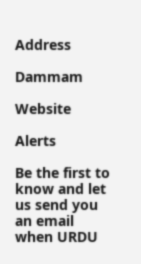Address

Dammam

Website

Alerts

Be the first to know and let us send you an email when URDU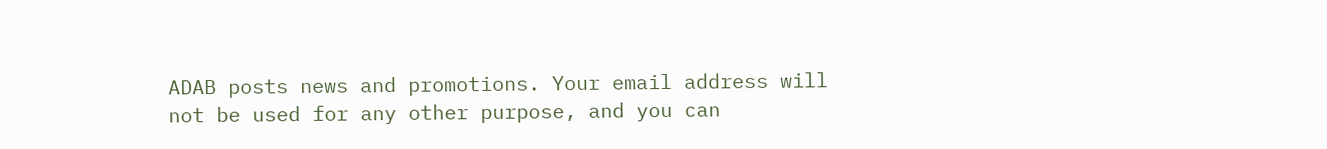ADAB posts news and promotions. Your email address will not be used for any other purpose, and you can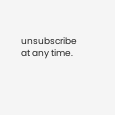unsubscribe at any time.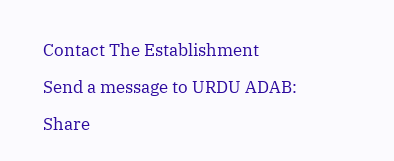Contact The Establishment

Send a message to URDU ADAB:

Share